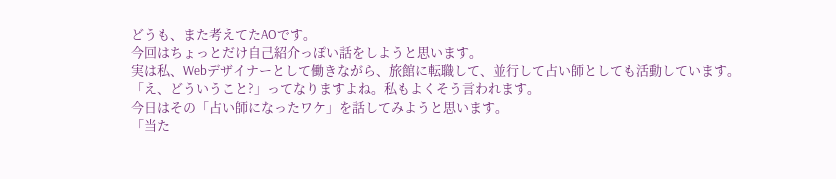どうも、また考えてたAOです。
今回はちょっとだけ自己紹介っぽい話をしようと思います。
実は私、Webデザイナーとして働きながら、旅館に転職して、並行して占い師としても活動しています。
「え、どういうこと?」ってなりますよね。私もよくそう言われます。
今日はその「占い師になったワケ」を話してみようと思います。
「当た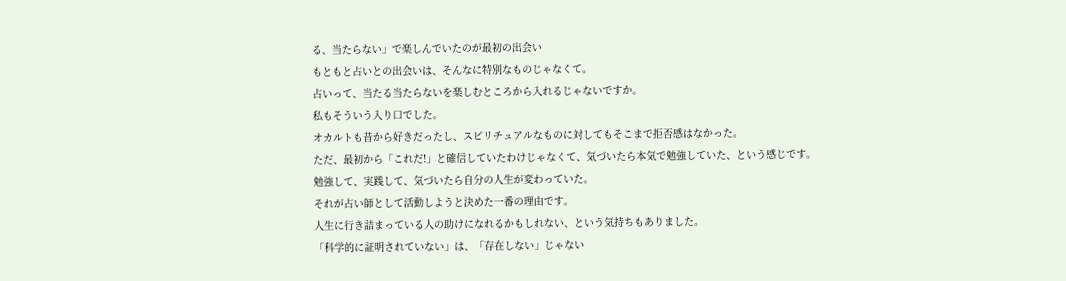る、当たらない」で楽しんでいたのが最初の出会い
もともと占いとの出会いは、そんなに特別なものじゃなくて。
占いって、当たる当たらないを楽しむところから入れるじゃないですか。
私もそういう入り口でした。
オカルトも昔から好きだったし、スピリチュアルなものに対してもそこまで拒否感はなかった。
ただ、最初から「これだ!」と確信していたわけじゃなくて、気づいたら本気で勉強していた、という感じです。
勉強して、実践して、気づいたら自分の人生が変わっていた。
それが占い師として活動しようと決めた一番の理由です。
人生に行き詰まっている人の助けになれるかもしれない、という気持ちもありました。
「科学的に証明されていない」は、「存在しない」じゃない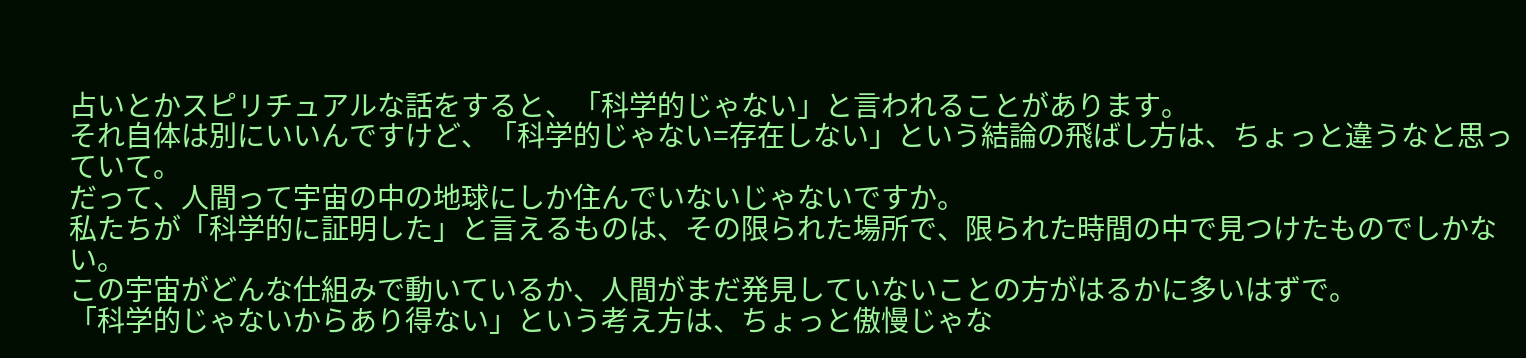占いとかスピリチュアルな話をすると、「科学的じゃない」と言われることがあります。
それ自体は別にいいんですけど、「科学的じゃない=存在しない」という結論の飛ばし方は、ちょっと違うなと思っていて。
だって、人間って宇宙の中の地球にしか住んでいないじゃないですか。
私たちが「科学的に証明した」と言えるものは、その限られた場所で、限られた時間の中で見つけたものでしかない。
この宇宙がどんな仕組みで動いているか、人間がまだ発見していないことの方がはるかに多いはずで。
「科学的じゃないからあり得ない」という考え方は、ちょっと傲慢じゃな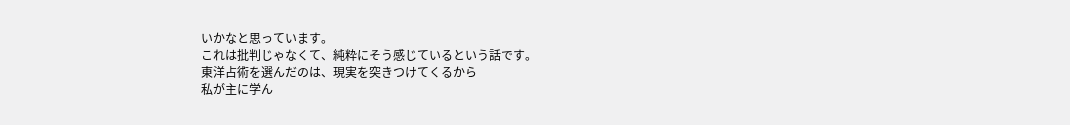いかなと思っています。
これは批判じゃなくて、純粋にそう感じているという話です。
東洋占術を選んだのは、現実を突きつけてくるから
私が主に学ん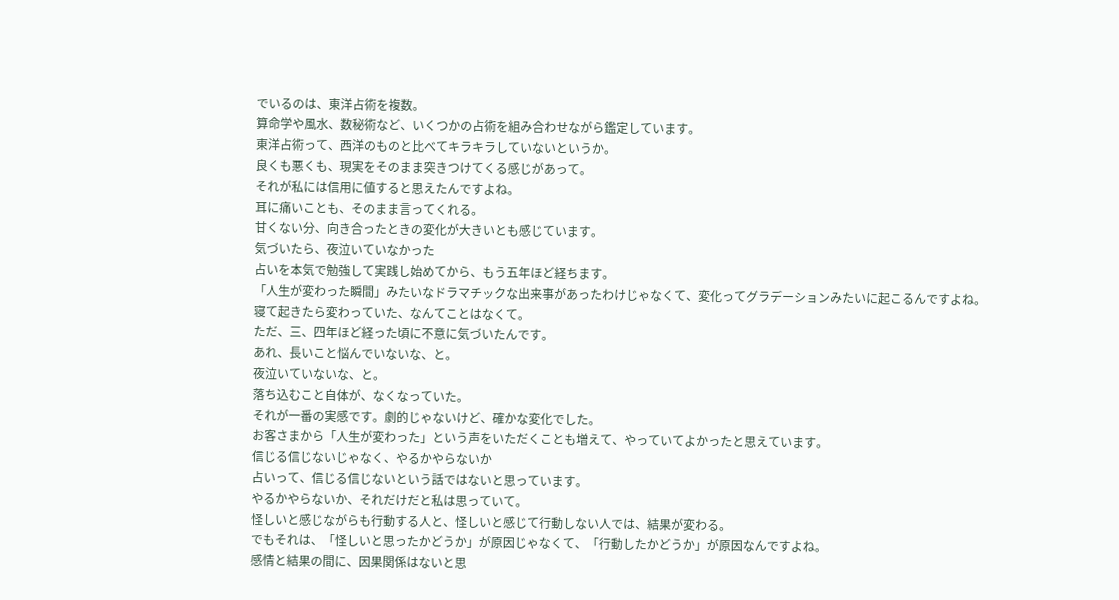でいるのは、東洋占術を複数。
算命学や風水、数秘術など、いくつかの占術を組み合わせながら鑑定しています。
東洋占術って、西洋のものと比べてキラキラしていないというか。
良くも悪くも、現実をそのまま突きつけてくる感じがあって。
それが私には信用に値すると思えたんですよね。
耳に痛いことも、そのまま言ってくれる。
甘くない分、向き合ったときの変化が大きいとも感じています。
気づいたら、夜泣いていなかった
占いを本気で勉強して実践し始めてから、もう五年ほど経ちます。
「人生が変わった瞬間」みたいなドラマチックな出来事があったわけじゃなくて、変化ってグラデーションみたいに起こるんですよね。
寝て起きたら変わっていた、なんてことはなくて。
ただ、三、四年ほど経った頃に不意に気づいたんです。
あれ、長いこと悩んでいないな、と。
夜泣いていないな、と。
落ち込むこと自体が、なくなっていた。
それが一番の実感です。劇的じゃないけど、確かな変化でした。
お客さまから「人生が変わった」という声をいただくことも増えて、やっていてよかったと思えています。
信じる信じないじゃなく、やるかやらないか
占いって、信じる信じないという話ではないと思っています。
やるかやらないか、それだけだと私は思っていて。
怪しいと感じながらも行動する人と、怪しいと感じて行動しない人では、結果が変わる。
でもそれは、「怪しいと思ったかどうか」が原因じゃなくて、「行動したかどうか」が原因なんですよね。
感情と結果の間に、因果関係はないと思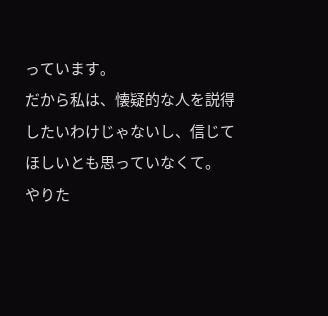っています。
だから私は、懐疑的な人を説得したいわけじゃないし、信じてほしいとも思っていなくて。
やりた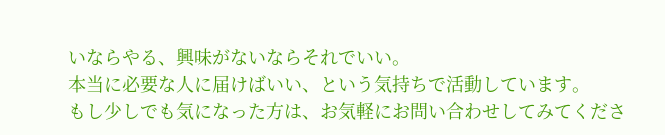いならやる、興味がないならそれでいい。
本当に必要な人に届けばいい、という気持ちで活動しています。
もし少しでも気になった方は、お気軽にお問い合わせしてみてくださ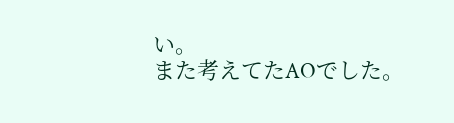い。
また考えてたAOでした。